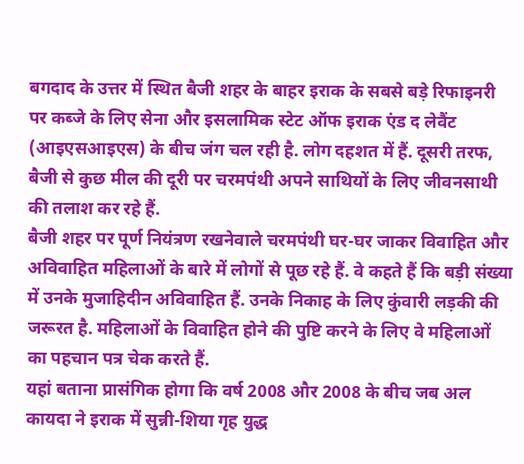बगदाद के उत्तर में स्थित बैजी शहर के बाहर इराक के सबसे बड़े रिफाइनरी पर कब्जे के लिए सेना और इसलामिक स्टेट ऑफ इराक एंड द लेवैंट (आइएसआइएस) के बीच जंग चल रही है. लोग दहशत में हैं. दूसरी तरफ, बैजी से कुछ मील की दूरी पर चरमपंथी अपने साथियों के लिए जीवनसाथी की तलाश कर रहे हैं.
बैजी शहर पर पूर्ण नियंत्रण रखनेवाले चरमपंथी घर-घर जाकर विवाहित और अविवाहित महिलाओं के बारे में लोगों से पूछ रहे हैं. वे कहते हैं कि बड़ी संख्या में उनके मुजाहिदीन अविवाहित हैं. उनके निकाह के लिए कुंवारी लड़की की जरूरत है. महिलाओं के विवाहित होने की पुष्टि करने के लिए वे महिलाओं का पहचान पत्र चेक करते हैं.
यहां बताना प्रासंगिक होगा कि वर्ष 2008 और 2008 के बीच जब अल कायदा ने इराक में सुन्नी-शिया गृह युद्ध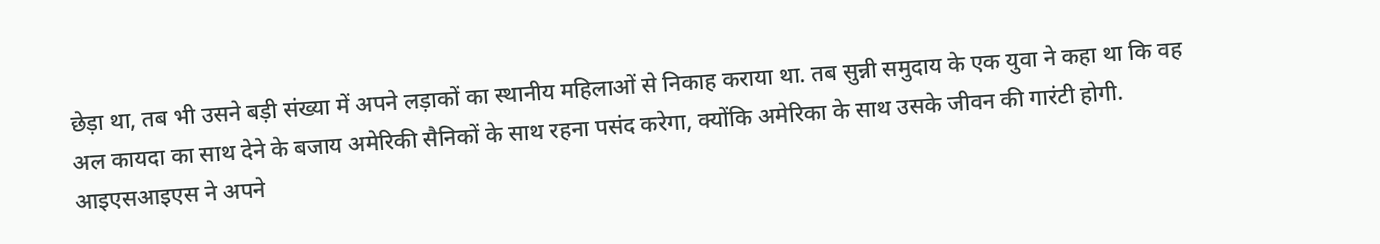छेड़ा था, तब भी उसने बड़ी संख्या में अपने लड़ाकों का स्थानीय महिलाओं से निकाह कराया था. तब सुन्नी समुदाय के एक युवा ने कहा था कि वह अल कायदा का साथ देने के बजाय अमेरिकी सैनिकों के साथ रहना पसंद करेगा, क्योंकि अमेरिका के साथ उसके जीवन की गारंटी होगी.
आइएसआइएस ने अपने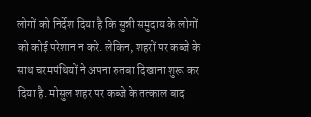लोगों को निर्देश दिया है कि सुन्नी समुदाय के लोगों को कोई परेशान न करे. लेकिन, शहरों पर कब्जे के साथ चरमपंथियों ने अपना रुतबा दिखाना शुरू कर दिया है. मोसुल शहर पर कब्जे के तत्काल बाद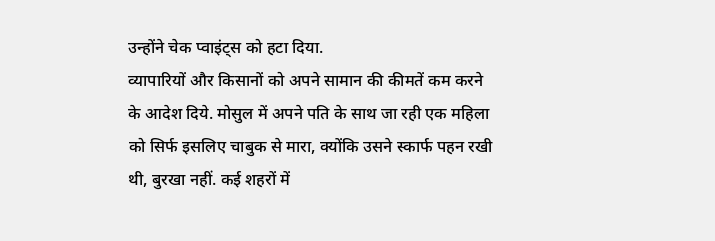उन्होंने चेक प्वाइंट्स को हटा दिया.
व्यापारियों और किसानों को अपने सामान की कीमतें कम करने के आदेश दिये. मोसुल में अपने पति के साथ जा रही एक महिला को सिर्फ इसलिए चाबुक से मारा, क्योंकि उसने स्कार्फ पहन रखी थी, बुरखा नहीं. कई शहरों में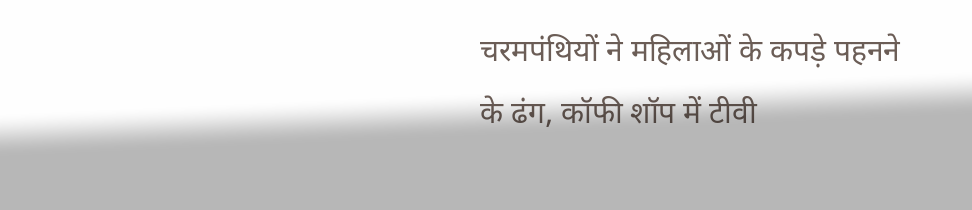चरमपंथियों ने महिलाओं के कपड़े पहनने के ढंग, कॉफी शॉप में टीवी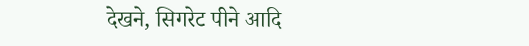देखने, सिगरेट पीने आदि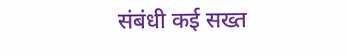संबंधी कई सख्त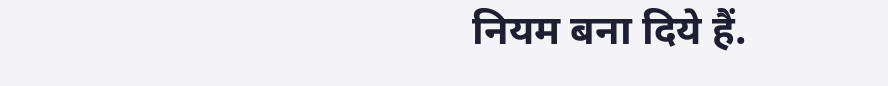नियम बना दिये हैं.